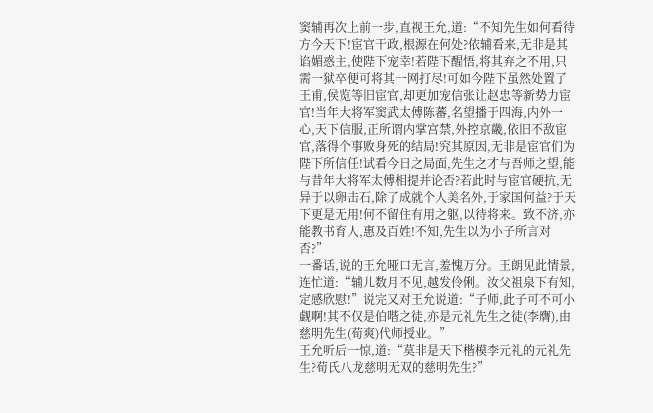窦辅再次上前一步,直视王允,道:“不知先生如何看待方今天下!宦官干政,根源在何处?依辅看来,无非是其谄媚惑主,使陛下宠幸!若陛下醒悟,将其弃之不用,只需一狱卒便可将其一网打尽!可如今陛下虽然处置了王甫,侯览等旧宦官,却更加宠信张让赵忠等新势力宦官!当年大将军窦武太傅陈蕃,名望播于四海,内外一心,天下信服,正所谓内掌宫禁,外控京畿,依旧不敌宦官,落得个事败身死的结局!究其原因,无非是宦官们为陛下所信任!试看今日之局面,先生之才与吾师之望,能与昔年大将军太傅相提并论否?若此时与宦官硬抗,无异于以卵击石,除了成就个人美名外,于家国何益?于天下更是无用!何不留住有用之躯,以待将来。致不济,亦能教书育人,惠及百姓!不知,先生以为小子所言对否?”
一番话,说的王允哑口无言,羞愧万分。王朗见此情景,连忙道:“辅儿数月不见,越发伶俐。汝父祖泉下有知,定感欣慰!”说完又对王允说道:“子师,此子可不可小觑啊!其不仅是伯喈之徒,亦是元礼先生之徒(李膺),由慈明先生(荀爽)代师授业。”
王允听后一惊,道:“莫非是天下楷模李元礼的元礼先生?荀氏八龙慈明无双的慈明先生?”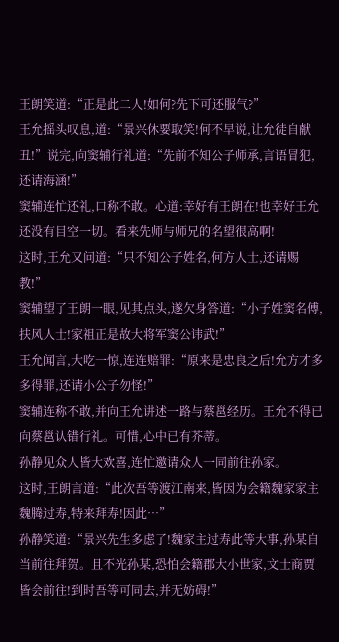王朗笑道:“正是此二人!如何?先下可还服气?”
王允摇头叹息,道:“景兴休要取笑!何不早说,让允徒自献丑!”说完,向窦辅行礼道:“先前不知公子师承,言语冒犯,还请海涵!”
窦辅连忙还礼,口称不敢。心道:幸好有王朗在!也幸好王允还没有目空一切。看来先师与师兄的名望很高啊!
这时,王允又问道:“只不知公子姓名,何方人士,还请赐教!”
窦辅望了王朗一眼,见其点头,遂欠身答道:“小子姓窦名傅,扶风人士!家祖正是故大将军窦公讳武!”
王允闻言,大吃一惊,连连赔罪:“原来是忠良之后!允方才多多得罪,还请小公子勿怪!”
窦辅连称不敢,并向王允讲述一路与蔡邕经历。王允不得已向蔡邕认错行礼。可惜,心中已有芥蒂。
孙静见众人皆大欢喜,连忙邀请众人一同前往孙家。
这时,王朗言道:“此次吾等渡江南来,皆因为会籍魏家家主魏腾过寿,特来拜寿!因此…”
孙静笑道:“景兴先生多虑了!魏家主过寿此等大事,孙某自当前往拜贺。且不光孙某,恐怕会籍郡大小世家,文士商贾皆会前往!到时吾等可同去,并无妨碍!”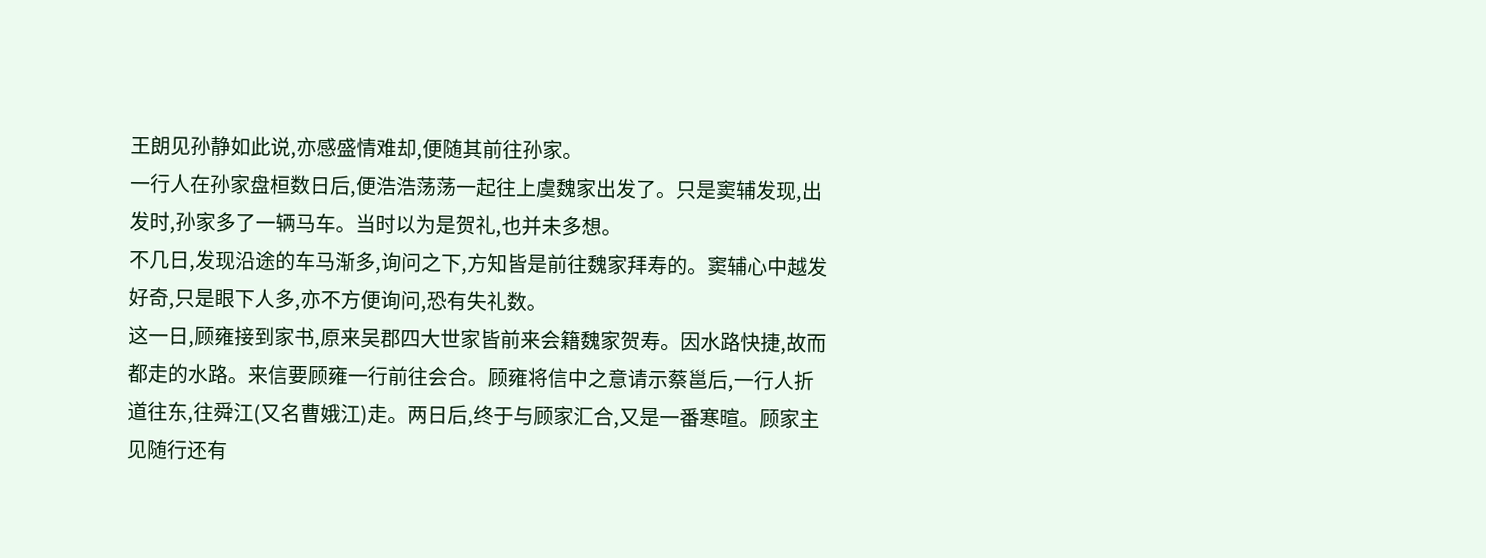王朗见孙静如此说,亦感盛情难却,便随其前往孙家。
一行人在孙家盘桓数日后,便浩浩荡荡一起往上虞魏家出发了。只是窦辅发现,出发时,孙家多了一辆马车。当时以为是贺礼,也并未多想。
不几日,发现沿途的车马渐多,询问之下,方知皆是前往魏家拜寿的。窦辅心中越发好奇,只是眼下人多,亦不方便询问,恐有失礼数。
这一日,顾雍接到家书,原来吴郡四大世家皆前来会籍魏家贺寿。因水路快捷,故而都走的水路。来信要顾雍一行前往会合。顾雍将信中之意请示蔡邕后,一行人折道往东,往舜江(又名曹娥江)走。两日后,终于与顾家汇合,又是一番寒暄。顾家主见随行还有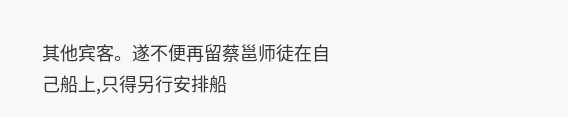其他宾客。遂不便再留蔡邕师徒在自己船上,只得另行安排船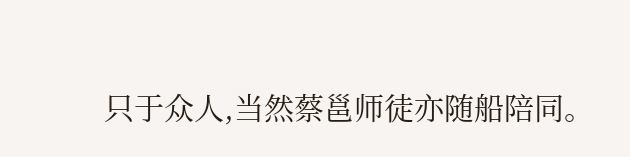只于众人,当然蔡邕师徒亦随船陪同。